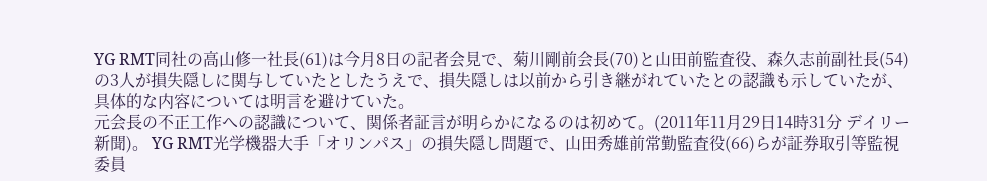YG RMT同社の高山修一社長(61)は今月8日の記者会見で、菊川剛前会長(70)と山田前監査役、森久志前副社長(54)の3人が損失隠しに関与していたとしたうえで、損失隠しは以前から引き継がれていたとの認識も示していたが、具体的な内容については明言を避けていた。
元会長の不正工作への認識について、関係者証言が明らかになるのは初めて。(2011年11月29日14時31分 デイリー新聞)。 YG RMT光学機器大手「オリンパス」の損失隠し問題で、山田秀雄前常勤監査役(66)らが証券取引等監視委員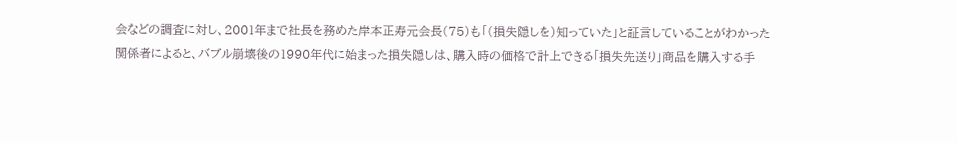会などの調査に対し、2001年まで社長を務めた岸本正寿元会長(75)も「(損失隠しを)知っていた」と証言していることがわかった
関係者によると、バブル崩壊後の1990年代に始まった損失隠しは、購入時の価格で計上できる「損失先送り」商品を購入する手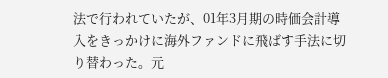法で行われていたが、01年3月期の時価会計導入をきっかけに海外ファンドに飛ばす手法に切り替わった。元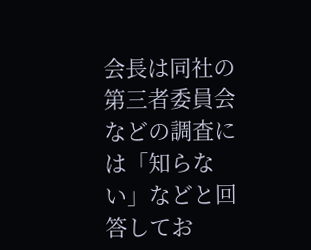会長は同社の第三者委員会などの調査には「知らない」などと回答してお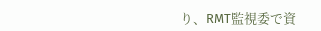り、RMT監視委で資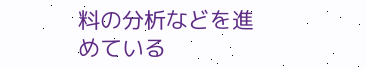料の分析などを進めている